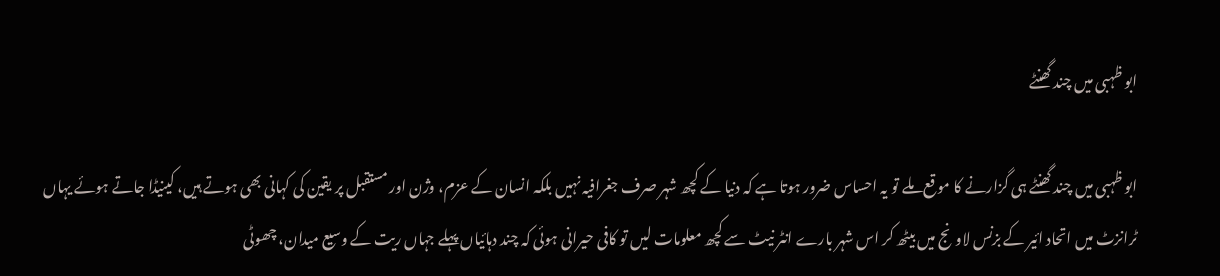ابو ظہبی میں چند گھنٹے

ابو ظہبی میں چند گھنٹے ہی گزارنے کا موقع ملے تو یہ احساس ضرور ہوتا ہے کہ دنیا کے کچھ شہر صرف جغرافیہ نہیں بلکہ انسان کے عزم، وژن اور مستقبل پر یقین کی کہانی بھی ہوتے ہیں، کینیڈا جاتے ہوئے یہاں ٹرانزٹ میں اتحاد ائیر کے بزنس لاونج میں بیٹھ کر اس شہر بارے انٹر نیٹ سے کچھ معلومات لیں تو کافی حیرانی ہوئی کہ چند دہائیاں پہلے جہاں ریت کے وسیع میدان، چھوٹی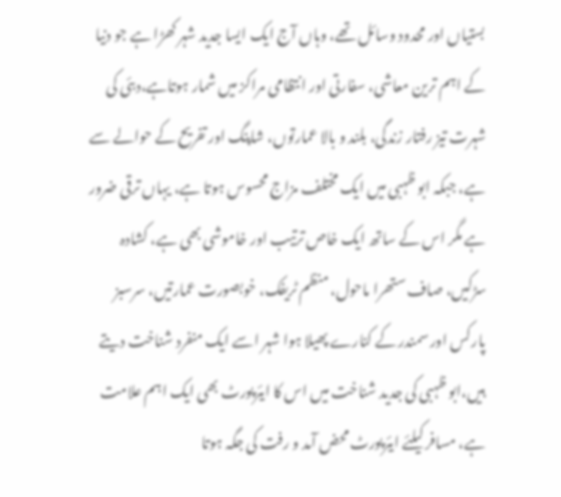بستیاں اور محدود وسائل تھے، وہاں آج ایک ایسا جدید شہر کھڑا ہے جو دنیا کے اہم ترین معاشی، سفارتی اور انتظامی مراکز میں شمار ہوتاہے،دبئی کی شہرت تیز رفتار زندگی، بلند و بالا عمارتوں، شاپنگ اور تفریح کے حوالے سے ہے، جبکہ ابو ظہبی میں ایک مختلف مزاج محسوس ہوتا ہے، یہاں ترقی ضرور ہے مگر اس کے ساتھ ایک خاص ترتیب اور خاموشی بھی ہے، کشادہ سڑکیں، صاف ستھرا ماحول، منظم ٹریفک، خوبصورت عمارتیں، سرسبز پارکس اور سمندر کے کنارے پھیلا ہوا شہر اسے ایک منفرد شناخت دیتے ہیں،ابو ظہبی کی جدید شناخت میں اس کا ایئرپورٹ بھی ایک اہم علامت ہے، مسافر کیلئے ایئرپورٹ محض آمد و رفت کی جگہ ہوتا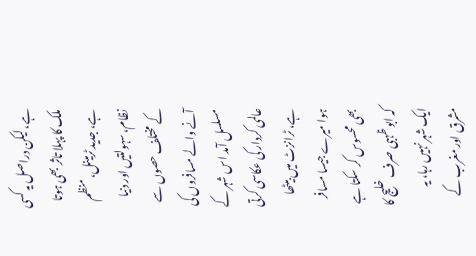ہے، لیکن دراصل یہ کسی ملک کا پہلا تاثر بھی ہوتا ہے، جدید ٹرمینل، منظم نظام، سہولتیں اور دنیا کے مختلف حصوں سے آنے والے مسافروں کی مسلسل آمد اس شہر کے عالمی کردار کی عکاسی کرتی ہے، ٹرانزٹ میں بیٹھا ہوا میرے جیسا مسافر بھی محسوس کر سکتا ہے کہ ابو ظہبی صرف خلیج کا ایک شہر نہیں رہا، یہ مشرق اور مغرب کے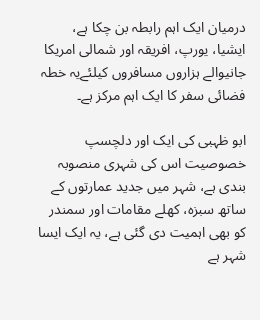درمیان ایک اہم رابطہ بن چکا ہے، ایشیا، یورپ، افریقہ اور شمالی امریکا جانیوالے ہزاروں مسافروں کیلئےیہ خطہ فضائی سفر کا ایک اہم مرکز ہے۔

ابو ظہبی کی ایک اور دلچسپ خصوصیت اس کی شہری منصوبہ بندی ہے، شہر میں جدید عمارتوں کے ساتھ سبزہ، کھلے مقامات اور سمندر کو بھی اہمیت دی گئی ہے، یہ ایک ایسا شہر ہے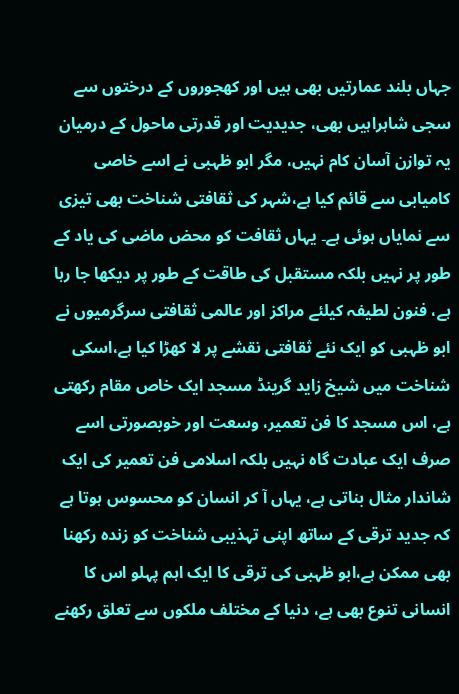جہاں بلند عمارتیں بھی ہیں اور کھجوروں کے درختوں سے سجی شاہراہیں بھی، جدیدیت اور قدرتی ماحول کے درمیان یہ توازن آسان کام نہیں، مگر ابو ظہبی نے اسے خاصی کامیابی سے قائم کیا ہے،شہر کی ثقافتی شناخت بھی تیزی سے نمایاں ہوئی ہے۔ یہاں ثقافت کو محض ماضی کی یاد کے طور پر نہیں بلکہ مستقبل کی طاقت کے طور پر دیکھا جا رہا ہے، فنون لطیفہ کیلئے مراکز اور عالمی ثقافتی سرگرمیوں نے ابو ظہبی کو ایک نئے ثقافتی نقشے پر لا کھڑا کیا ہے،اسکی شناخت میں شیخ زاید گرینڈ مسجد ایک خاص مقام رکھتی ہے، اس مسجد کا فن تعمیر، وسعت اور خوبصورتی اسے صرف ایک عبادت گاہ نہیں بلکہ اسلامی فن تعمیر کی ایک شاندار مثال بناتی ہے، یہاں آ کر انسان کو محسوس ہوتا ہے کہ جدید ترقی کے ساتھ اپنی تہذیبی شناخت کو زندہ رکھنا بھی ممکن ہے،ابو ظہبی کی ترقی کا ایک اہم پہلو اس کا انسانی تنوع بھی ہے، دنیا کے مختلف ملکوں سے تعلق رکھنے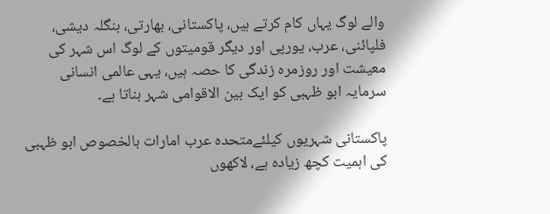والے لوگ یہاں کام کرتے ہیں، پاکستانی، بھارتی، بنگلہ دیشی، فلپائنی، عرب، یورپی اور دیگر قومیتوں کے لوگ اس شہر کی معیشت اور روزمرہ زندگی کا حصہ ہیں، یہی عالمی انسانی سرمایہ ابو ظہبی کو ایک بین الاقوامی شہر بناتا ہے۔

پاکستانی شہریوں کیلئےمتحدہ عرب امارات بالخصوص ابو ظہبی کی اہمیت کچھ زیادہ ہے، لاکھوں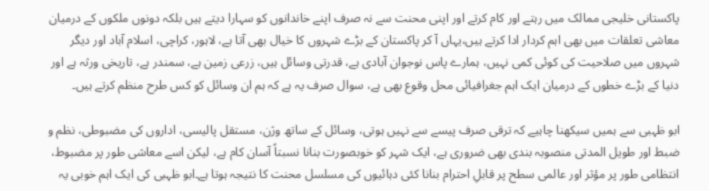پاکستانی خلیجی ممالک میں رہتے اور کام کرتے اور اپنی محنت سے نہ صرف اپنے خاندانوں کو سہارا دیتے ہیں بلکہ دونوں ملکوں کے درمیان معاشی تعلقات میں بھی اہم کردار ادا کرتے ہیں،یہاں آ کر پاکستان کے بڑے شہروں کا خیال بھی آتا ہے، لاہور، کراچی، اسلام آباد اور دیگر شہروں میں صلاحیت کی کوئی کمی نہیں، ہمارے پاس نوجوان آبادی ہے، قدرتی وسائل ہیں، زرعی زمین ہے، سمندر ہے، تاریخی ورثہ ہے اور دنیا کے بڑے خطوں کے درمیان ایک اہم جغرافیائی محل وقوع بھی ہے، سوال صرف یہ ہے کہ ہم ان وسائل کو کس طرح منظم کرتے ہیں۔

ابو ظہبی سے ہمیں سیکھنا چاہیے کہ ترقی صرف پیسے سے نہیں ہوتی، وسائل کے ساتھ وژن، مستقل پالیسی، اداروں کی مضبوطی، نظم و ضبط اور طویل المدتی منصوبہ بندی بھی ضروری ہے، ایک شہر کو خوبصورت بنانا نسبتاً آسان کام ہے، لیکن اسے معاشی طور پر مضبوط، انتظامی طور پر مؤثر اور عالمی سطح پر قابلِ احترام بنانا کئی دہائیوں کی مسلسل محنت کا نتیجہ ہوتا ہے۔ابو ظہبی کی ایک اہم خوبی یہ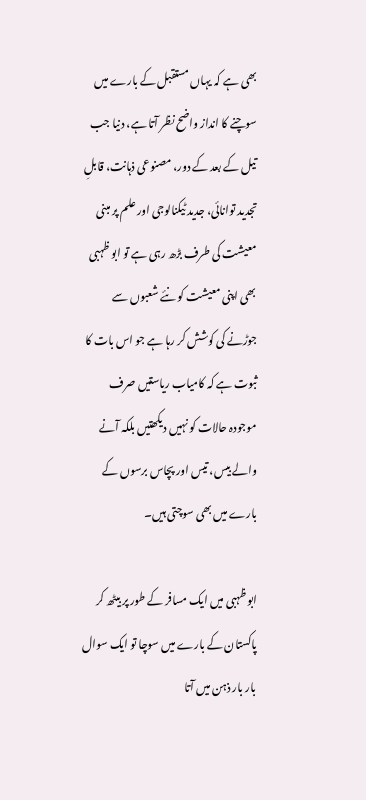بھی ہے کہ یہاں مستقبل کے بارے میں سوچنے کا انداز واضح نظر آتا ہے، دنیا جب تیل کے بعد کے دور، مصنوعی ذہانت، قابلِ تجدید توانائی، جدید ٹیکنالوجی اور علم پر مبنی معیشت کی طرف بڑھ رہی ہے تو ابو ظہبی بھی اپنی معیشت کو نئے شعبوں سے جوڑنے کی کوشش کر رہا ہے جو اس بات کا ثبوت ہے کہ کامیاب ریاستیں صرف موجودہ حالات کو نہیں دیکھتیں بلکہ آنے والے بیس، تیس اور پچاس برسوں کے بارے میں بھی سوچتی ہیں۔

ابو ظہبی میں ایک مسافر کے طور پر بیٹھ کر پاکستان کے بارے میں سوچا تو ایک سوال بار بار ذہن میں آتا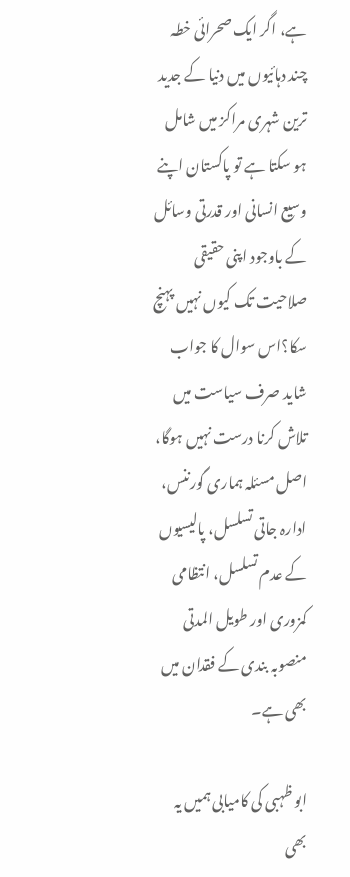ہے، اگر ایک صحرائی خطہ چند دہائیوں میں دنیا کے جدید ترین شہری مراکز میں شامل ہو سکتا ہے تو پاکستان اپنے وسیع انسانی اور قدرتی وسائل کے باوجود اپنی حقیقی صلاحیت تک کیوں نہیں پہنچ سکا؟اس سوال کا جواب شاید صرف سیاست میں تلاش کرنا درست نہیں ہوگا، اصل مسئلہ ہماری گورننس، ادارہ جاتی تسلسل، پالیسیوں کے عدم تسلسل، انتظامی کمزوری اور طویل المدتی منصوبہ بندی کے فقدان میں بھی ہے۔

ابو ظہبی کی کامیابی ہمیں یہ بھی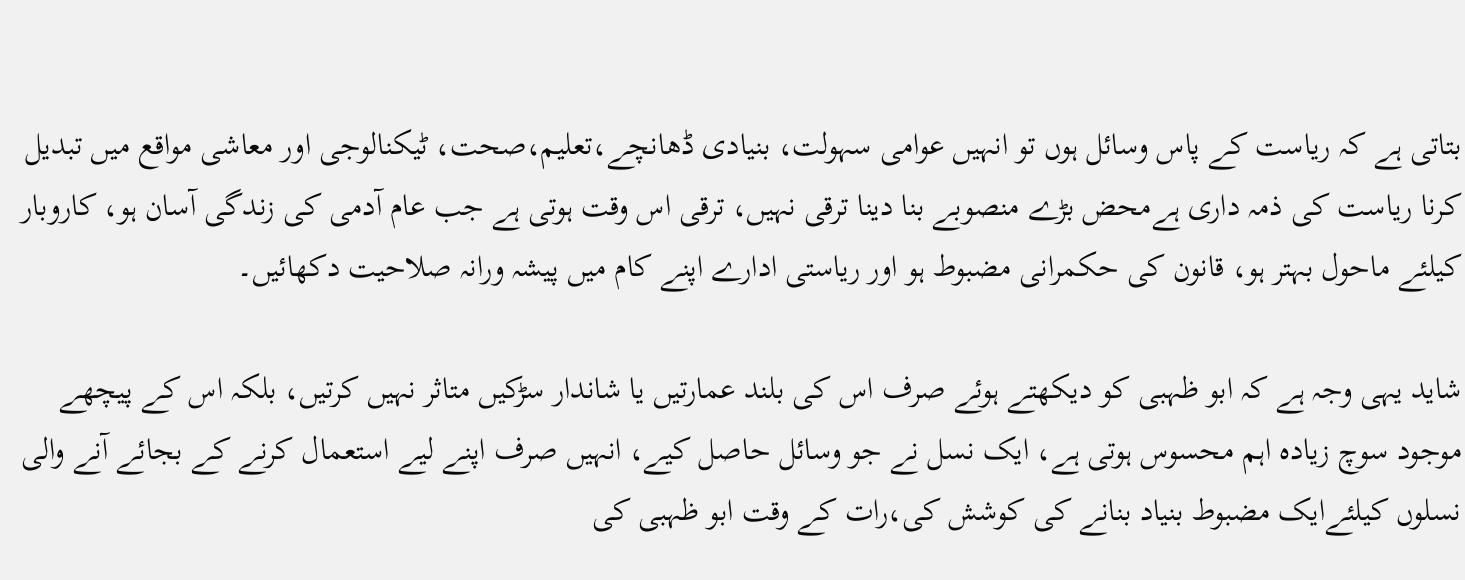بتاتی ہے کہ ریاست کے پاس وسائل ہوں تو انہیں عوامی سہولت، بنیادی ڈھانچے،تعلیم،صحت، ٹیکنالوجی اور معاشی مواقع میں تبدیل کرنا ریاست کی ذمہ داری ہےمحض بڑے منصوبے بنا دینا ترقی نہیں، ترقی اس وقت ہوتی ہے جب عام آدمی کی زندگی آسان ہو، کاروبار کیلئے ماحول بہتر ہو، قانون کی حکمرانی مضبوط ہو اور ریاستی ادارے اپنے کام میں پیشہ ورانہ صلاحیت دکھائیں۔

شاید یہی وجہ ہے کہ ابو ظہبی کو دیکھتے ہوئے صرف اس کی بلند عمارتیں یا شاندار سڑکیں متاثر نہیں کرتیں، بلکہ اس کے پیچھے موجود سوچ زیادہ اہم محسوس ہوتی ہے، ایک نسل نے جو وسائل حاصل کیے، انہیں صرف اپنے لیے استعمال کرنے کے بجائے آنے والی نسلوں کیلئےایک مضبوط بنیاد بنانے کی کوشش کی،رات کے وقت ابو ظہبی کی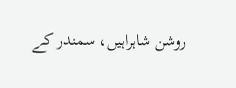روشن شاہراہیں، سمندر کے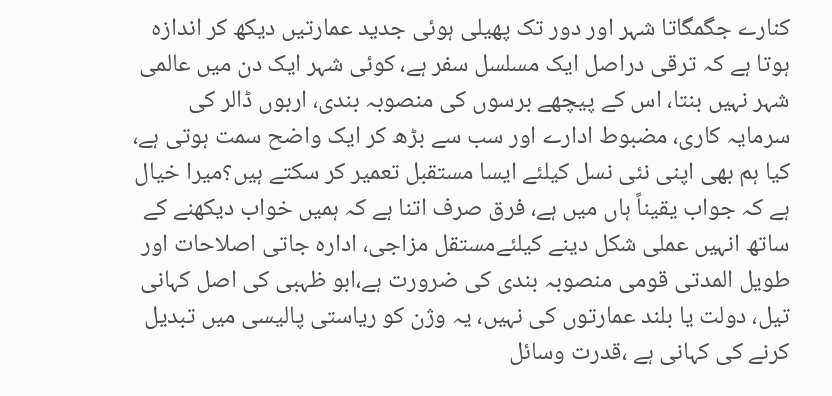کنارے جگمگاتا شہر اور دور تک پھیلی ہوئی جدید عمارتیں دیکھ کر اندازہ ہوتا ہے کہ ترقی دراصل ایک مسلسل سفر ہے، کوئی شہر ایک دن میں عالمی شہر نہیں بنتا، اس کے پیچھے برسوں کی منصوبہ بندی، اربوں ڈالر کی سرمایہ کاری، مضبوط ادارے اور سب سے بڑھ کر ایک واضح سمت ہوتی ہے، کیا ہم بھی اپنی نئی نسل کیلئے ایسا مستقبل تعمیر کر سکتے ہیں؟میرا خیال ہے کہ جواب یقیناً ہاں میں ہے، فرق صرف اتنا ہے کہ ہمیں خواب دیکھنے کے ساتھ انہیں عملی شکل دینے کیلئےمستقل مزاجی، ادارہ جاتی اصلاحات اور طویل المدتی قومی منصوبہ بندی کی ضرورت ہے،ابو ظہبی کی اصل کہانی تیل، دولت یا بلند عمارتوں کی نہیں، یہ وژن کو ریاستی پالیسی میں تبدیل کرنے کی کہانی ہے ،قدرت وسائل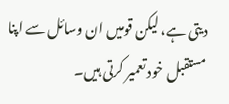دیتی ہے، لیکن قومیں ان وسائل سے اپنا مستقبل خود تعمیر کرتی ہیں۔